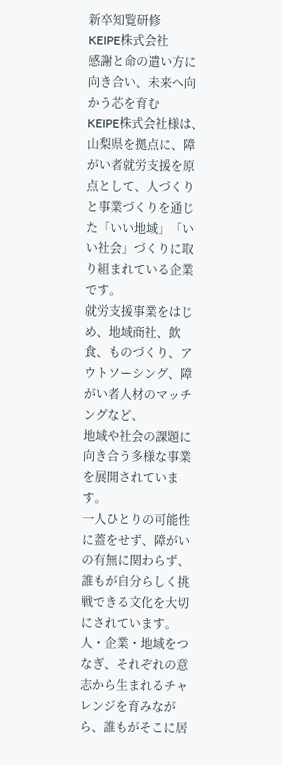新卒知覧研修
KEIPE株式会社
感謝と命の遣い方に向き合い、未来へ向かう芯を育む
KEIPE株式会社様は、
山梨県を拠点に、障がい者就労支援を原点として、人づくりと事業づくりを通じた「いい地域」「いい社会」づくりに取り組まれている企業です。
就労支援事業をはじめ、地域商社、飲食、ものづくり、アウトソーシング、障がい者人材のマッチングなど、
地域や社会の課題に向き合う多様な事業を展開されています。
一人ひとりの可能性に蓋をせず、障がいの有無に関わらず、誰もが自分らしく挑戦できる文化を大切にされています。
人・企業・地域をつなぎ、それぞれの意志から生まれるチャレンジを育みながら、誰もがそこに居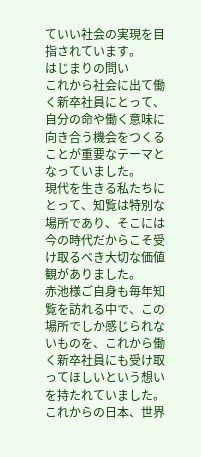ていい社会の実現を目指されています。
はじまりの問い
これから社会に出て働く新卒社員にとって、自分の命や働く意味に向き合う機会をつくることが重要なテーマとなっていました。
現代を生きる私たちにとって、知覧は特別な場所であり、そこには今の時代だからこそ受け取るべき大切な価値観がありました。
赤池様ご自身も毎年知覧を訪れる中で、この場所でしか感じられないものを、これから働く新卒社員にも受け取ってほしいという想いを持たれていました。
これからの日本、世界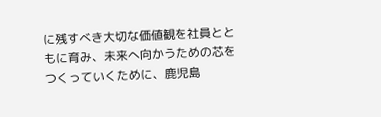に残すべき大切な価値観を社員とともに育み、未来へ向かうための芯をつくっていくために、鹿児島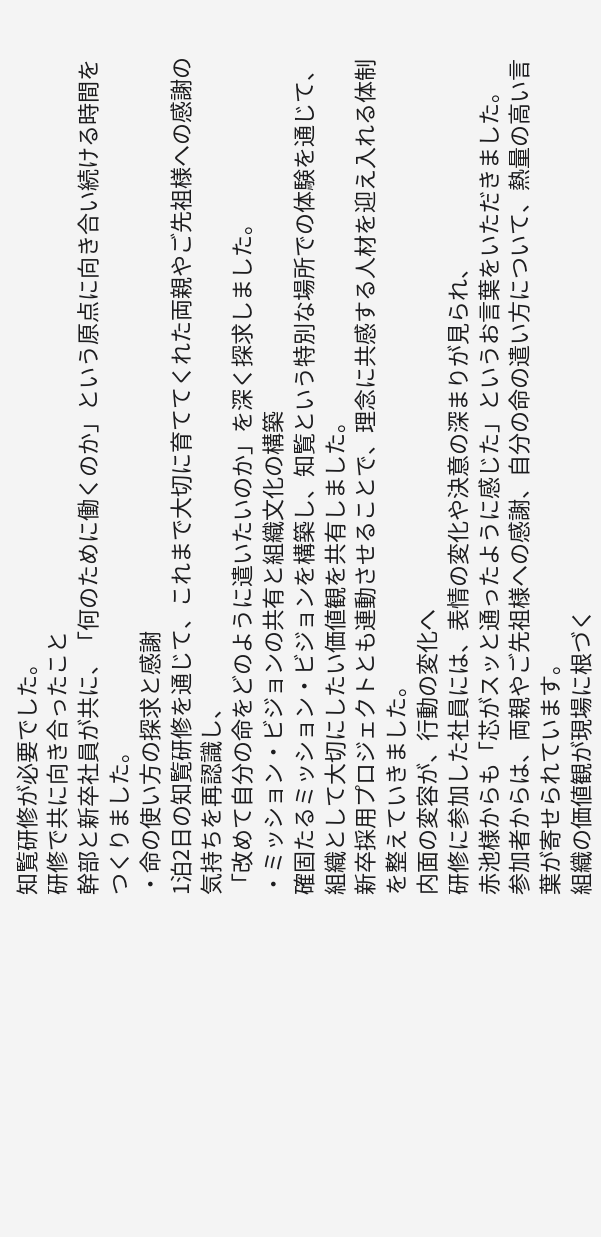知覧研修が必要でした。
研修で共に向き合ったこと
幹部と新卒社員が共に、「何のために働くのか」という原点に向き合い続ける時間をつくりました。
・命の使い方の探求と感謝
1泊2日の知覧研修を通じて、これまで大切に育ててくれた両親やご先祖様への感謝の気持ちを再認識し、
「改めて自分の命をどのように遣いたいのか」を深く探求しました。
・ミッション・ビジョンの共有と組織文化の構築
確固たるミッション・ビジョンを構築し、知覧という特別な場所での体験を通じて、組織として大切にしたい価値観を共有しました。
新卒採用プロジェクトとも連動させることで、理念に共感する人材を迎え入れる体制を整えていきました。
内面の変容が、行動の変化へ
研修に参加した社員には、表情の変化や決意の深まりが見られ、
赤池様からも「芯がスッと通ったように感じた」というお言葉をいただきました。
参加者からは、両親やご先祖様への感謝、自分の命の遣い方について、熱量の高い言葉が寄せられています。
組織の価値観が現場に根づく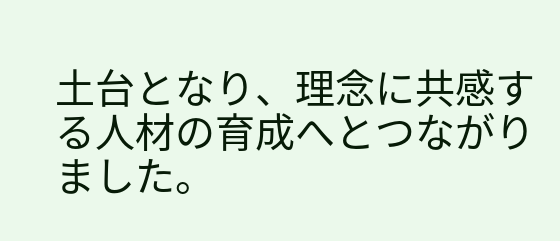土台となり、理念に共感する人材の育成へとつながりました。